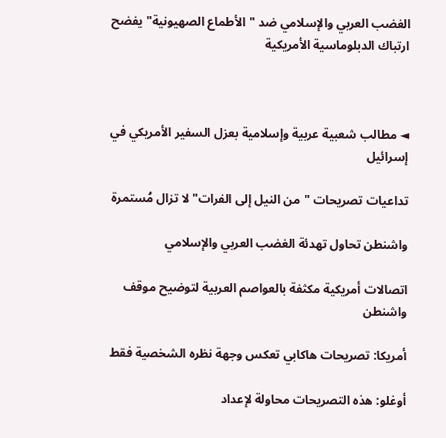الغضب العربي والإسلامي ضد "الأطماع الصهيونية" يفضح ارتباك الدبلوماسية الأمريكية



◄ مطالب شعبية عربية وإسلامية بعزل السفير الأمريكي في إسرائيل

تداعيات تصريحات "من النيل إلى الفرات" لا تزال مُستمرة

واشنطن تحاول تهدئة الغضب العربي والإسلامي

اتصالات أمريكية مكثفة بالعواصم العربية لتوضيح موقف واشنطن

أمريكا: تصريحات هاكابي تعكس وجهة نظره الشخصية فقط

أوغلو: هذه التصريحات محاولة لإعداد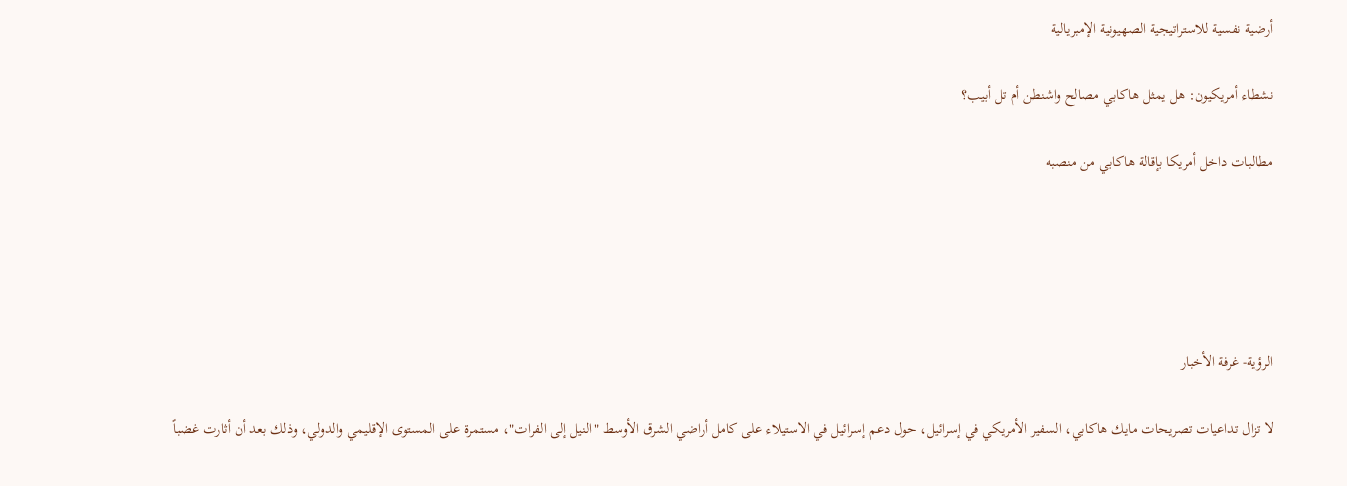أرضية نفسية للاستراتيجية الصهيونية الإمبريالية

نشطاء أمريكيون: هل يمثل هاكابي مصالح واشنطن أم تل أبيب؟

مطالبات داخل أمريكا بإقالة هاكابي من منصبه





الرؤية- غرفة الأخبار

لا تزال تداعيات تصريحات مايك هاكابي، السفير الأمريكي في إسرائيل، حول دعم إسرائيل في الاستيلاء على كامل أراضي الشرق الأوسط "النيل إلى الفرات"، مستمرة على المستوى الإقليمي والدولي، وذلك بعد أن أثارت غضباً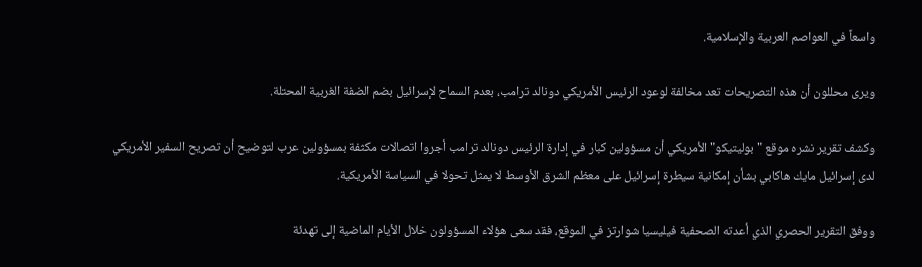واسعاً في العواصم العربية والإسلامية.

ويرى محللون أن هذه التصريحات تعد مخالفة لوعود الرئيس الأمريكي دونالد ترامب، بعدم السماح لإسرائيل بضم الضفة الغربية المحتلة.

وكشف تقرير نشره موقع "بوليتيكو" الأمريكي أن مسؤولين كبار في إدارة الرئيس دونالد ترامب أجروا اتصالات مكثفة بمسؤولين عرب لتوضيح أن تصريح السفير الأمريكي لدى إسرائيل مايك هاكابي بشأن إمكانية سيطرة إسرائيل على معظم الشرق الأوسط لا يمثل تحولا في السياسة الأمريكية.

ووفق التقرير الحصري الذي أعدته الصحفية فيليسيا شوارتز في الموقع، فقد سعى هؤلاء المسؤولون خلال الأيام الماضية إلى تهدئة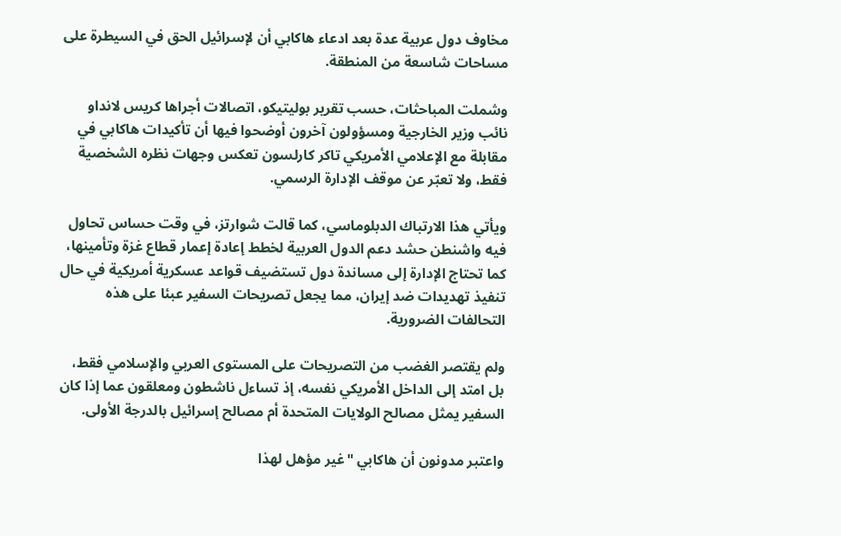مخاوف دول عربية عدة بعد ادعاء هاكابي أن لإسرائيل الحق في السيطرة على مساحات شاسعة من المنطقة.

وشملت المباحثات، حسب تقرير بوليتيكو، اتصالات أجراها كريس لانداو نائب وزير الخارجية ومسؤولون آخرون أوضحوا فيها أن تأكيدات هاكابي في مقابلة مع الإعلامي الأمريكي تاكر كارلسون تعكس وجهات نظره الشخصية فقط، ولا تعبّر عن موقف الإدارة الرسمي.

ويأتي هذا الارتباك الدبلوماسي، كما قالت شوارتز، في وقت حساس تحاول فيه واشنطن حشد دعم الدول العربية لخطط إعادة إعمار قطاع غزة وتأمينها، كما تحتاج الإدارة إلى مساندة دول تستضيف قواعد عسكرية أمريكية في حال تنفيذ تهديدات ضد إيران، مما يجعل تصريحات السفير عبئا على هذه التحالفات الضرورية.

ولم يقتصر الغضب من التصريحات على المستوى العربي والإسلامي فقط، بل امتد إلى الداخل الأمريكي نفسه، إذ تساءل ناشطون ومعلقون عما إذا كان السفير يمثل مصالح الولايات المتحدة أم مصالح إسرائيل بالدرجة الأولى.

واعتبر مدونون أن هاكابي "غير مؤهل لهذا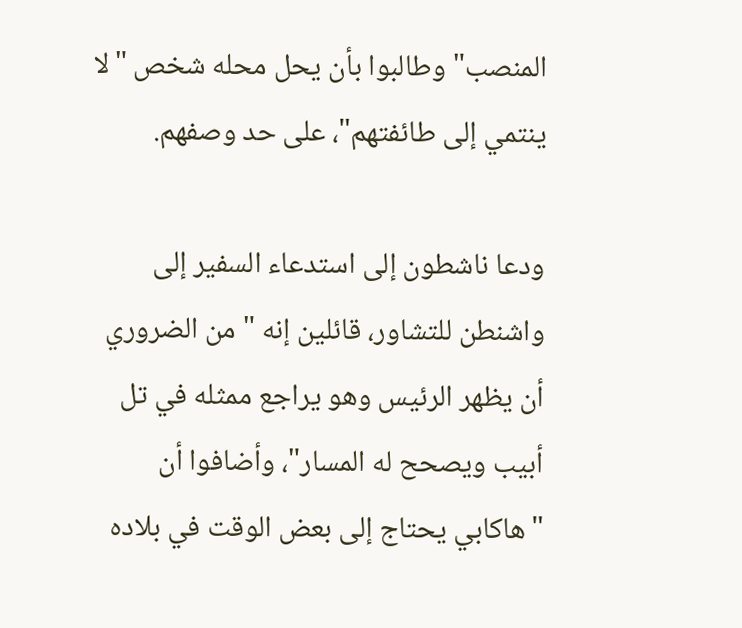المنصب" وطالبوا بأن يحل محله شخص "لا ينتمي إلى طائفتهم"، على حد وصفهم.

ودعا ناشطون إلى استدعاء السفير إلى واشنطن للتشاور، قائلين إنه "من الضروري أن يظهر الرئيس وهو يراجع ممثله في تل أبيب ويصحح له المسار"، وأضافوا أن "هاكابي يحتاج إلى بعض الوقت في بلاده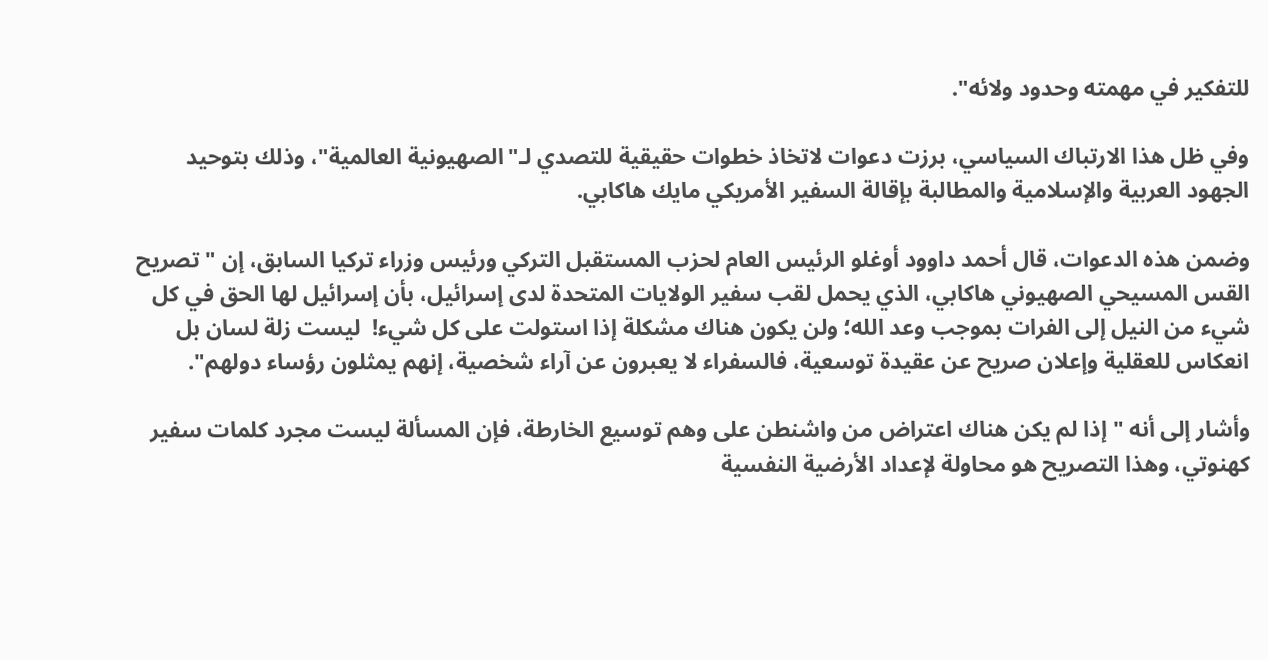للتفكير في مهمته وحدود ولائه".

وفي ظل هذا الارتباك السياسي، برزت دعوات لاتخاذ خطوات حقيقية للتصدي لـ"الصهيونية العالمية"، وذلك بتوحيد الجهود العربية والإسلامية والمطالبة بإقالة السفير الأمريكي مايك هاكابي.

وضمن هذه الدعوات، قال أحمد داوود أوغلو الرئيس العام لحزب المستقبل التركي ورئيس وزراء تركيا السابق، إن "تصريح القس المسيحي الصهيوني هاكابي، الذي يحمل لقب سفير الولايات المتحدة لدى إسرائيل، بأن إسرائيل لها الحق في كل شيء من النيل إلى الفرات بموجب وعد الله؛ ولن يكون هناك مشكلة إذا استولت على كل شيء!  ليست زلة لسان بل انعكاس للعقلية وإعلان صريح عن عقيدة توسعية، فالسفراء لا يعبرون عن آراء شخصية، إنهم يمثلون رؤساء دولهم".

وأشار إلى أنه "إذا لم يكن هناك اعتراض من واشنطن على وهم توسيع الخارطة، فإن المسألة ليست مجرد كلمات سفير كهنوتي، وهذا التصريح هو محاولة لإعداد الأرضية النفسية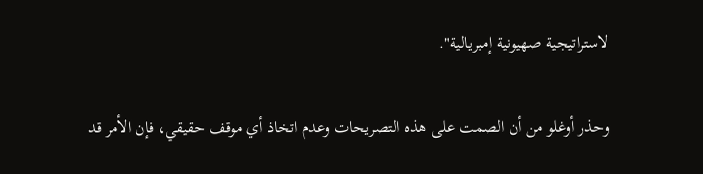لاستراتيجية صهيونية إمبريالية".

وحذر أوغلو من أن الصمت على هذه التصريحات وعدم اتخاذ أي موقف حقيقي، فإن الأمر قد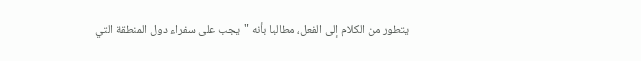يتطور من الكلام إلى الفعل، مطالبا بأنه "يجب على سفراء دول المنطقة التي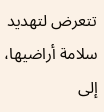تتعرض لتهديد سلامة أراضيها، إلى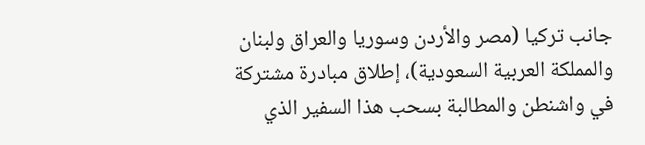جانب تركيا (مصر والأردن وسوريا والعراق ولبنان والمملكة العربية السعودية)، إطلاق مبادرة مشتركة في واشنطن والمطالبة بسحب هذا السفير الذي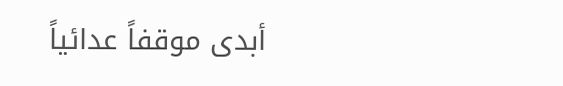أبدى موقفاً عدائياً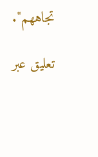تجاههم".

تعليق عبر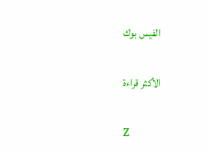الفيس بوك

الأكثر قراءة

z